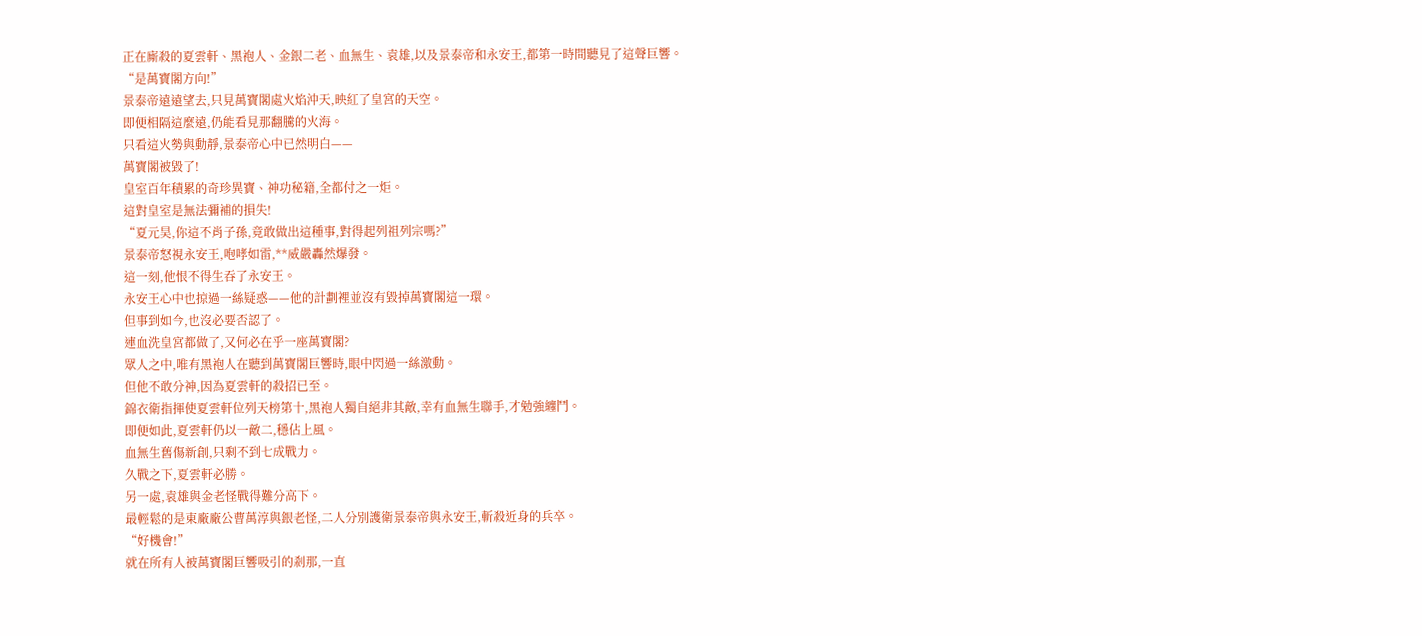正在廝殺的夏雲軒、黑袍人、金銀二老、血無生、袁雄,以及景泰帝和永安王,都第一時間聽見了這聲巨響。
“是萬寶閣方向!”
景泰帝遠遠望去,只見萬寶閣處火焰沖天,映紅了皇宮的天空。
即便相隔這麼遠,仍能看見那翻騰的火海。
只看這火勢與動靜,景泰帝心中已然明白——
萬寶閣被毀了!
皇室百年積累的奇珍異寶、神功秘籍,全都付之一炬。
這對皇室是無法彌補的損失!
“夏元昊,你這不肖子孫,竟敢做出這種事,對得起列祖列宗嗎?”
景泰帝怒視永安王,咆哮如雷,**威嚴轟然爆發。
這一刻,他恨不得生吞了永安王。
永安王心中也掠過一絲疑惑——他的計劃裡並沒有毀掉萬寶閣這一環。
但事到如今,也沒必要否認了。
連血洗皇宮都做了,又何必在乎一座萬寶閣?
眾人之中,唯有黑袍人在聽到萬寶閣巨響時,眼中閃過一絲激動。
但他不敢分神,因為夏雲軒的殺招已至。
錦衣衛指揮使夏雲軒位列天榜第十,黑袍人獨自絕非其敵,幸有血無生聯手,才勉強纏鬥。
即便如此,夏雲軒仍以一敵二,穩佔上風。
血無生舊傷新創,只剩不到七成戰力。
久戰之下,夏雲軒必勝。
另一處,袁雄與金老怪戰得難分高下。
最輕鬆的是東廠廠公曹萬淳與銀老怪,二人分別護衛景泰帝與永安王,斬殺近身的兵卒。
“好機會!”
就在所有人被萬寶閣巨響吸引的剎那,一直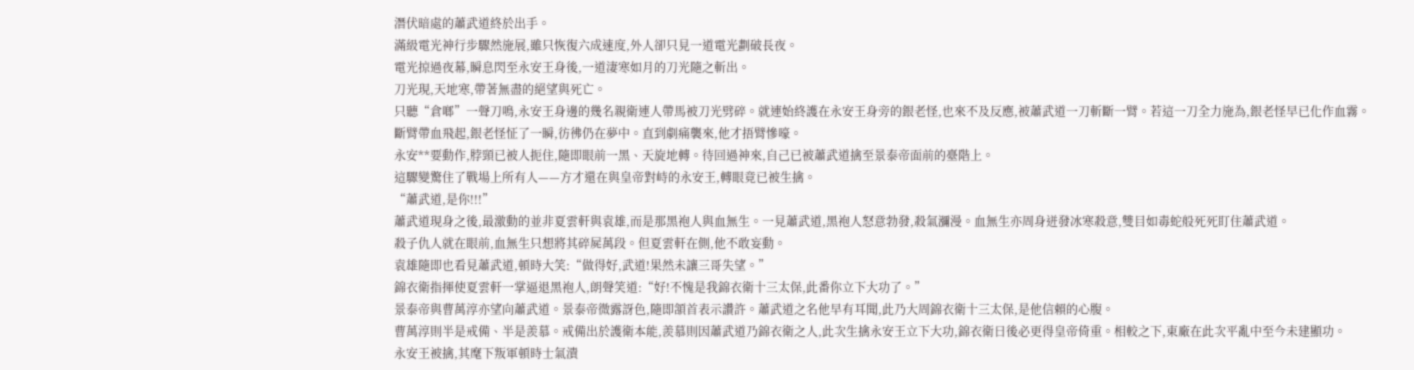潛伏暗處的蕭武道終於出手。
滿級電光神行步驟然施展,雖只恢復六成速度,外人卻只見一道電光劃破長夜。
電光掠過夜幕,瞬息閃至永安王身後,一道淒寒如月的刀光隨之斬出。
刀光現,天地寒,帶著無盡的絕望與死亡。
只聽“倉啷”一聲刀鳴,永安王身邊的幾名親衛連人帶馬被刀光劈碎。就連始終護在永安王身旁的銀老怪,也來不及反應,被蕭武道一刀斬斷一臂。若這一刀全力施為,銀老怪早已化作血霧。
斷臂帶血飛起,銀老怪怔了一瞬,彷彿仍在夢中。直到劇痛襲來,他才捂臂慘嚎。
永安**要動作,脖頸已被人扼住,隨即眼前一黑、天旋地轉。待回過神來,自己已被蕭武道擒至景泰帝面前的臺階上。
這驟變驚住了戰場上所有人——方才還在與皇帝對峙的永安王,轉眼竟已被生擒。
“蕭武道,是你!!!”
蕭武道現身之後,最激動的並非夏雲軒與袁雄,而是那黑袍人與血無生。一見蕭武道,黑袍人怒意勃發,殺氣瀰漫。血無生亦周身迸發冰寒殺意,雙目如毒蛇般死死盯住蕭武道。
殺子仇人就在眼前,血無生只想將其碎屍萬段。但夏雲軒在側,他不敢妄動。
袁雄隨即也看見蕭武道,頓時大笑:“做得好,武道!果然未讓三哥失望。”
錦衣衛指揮使夏雲軒一掌逼退黑袍人,朗聲笑道:“好!不愧是我錦衣衛十三太保,此番你立下大功了。”
景泰帝與曹萬淳亦望向蕭武道。景泰帝微露訝色,隨即頷首表示讚許。蕭武道之名他早有耳聞,此乃大周錦衣衛十三太保,是他信賴的心腹。
曹萬淳則半是戒備、半是羨慕。戒備出於護衛本能,羨慕則因蕭武道乃錦衣衛之人,此次生擒永安王立下大功,錦衣衛日後必更得皇帝倚重。相較之下,東廠在此次平亂中至今未建顯功。
永安王被擒,其麾下叛軍頓時士氣潰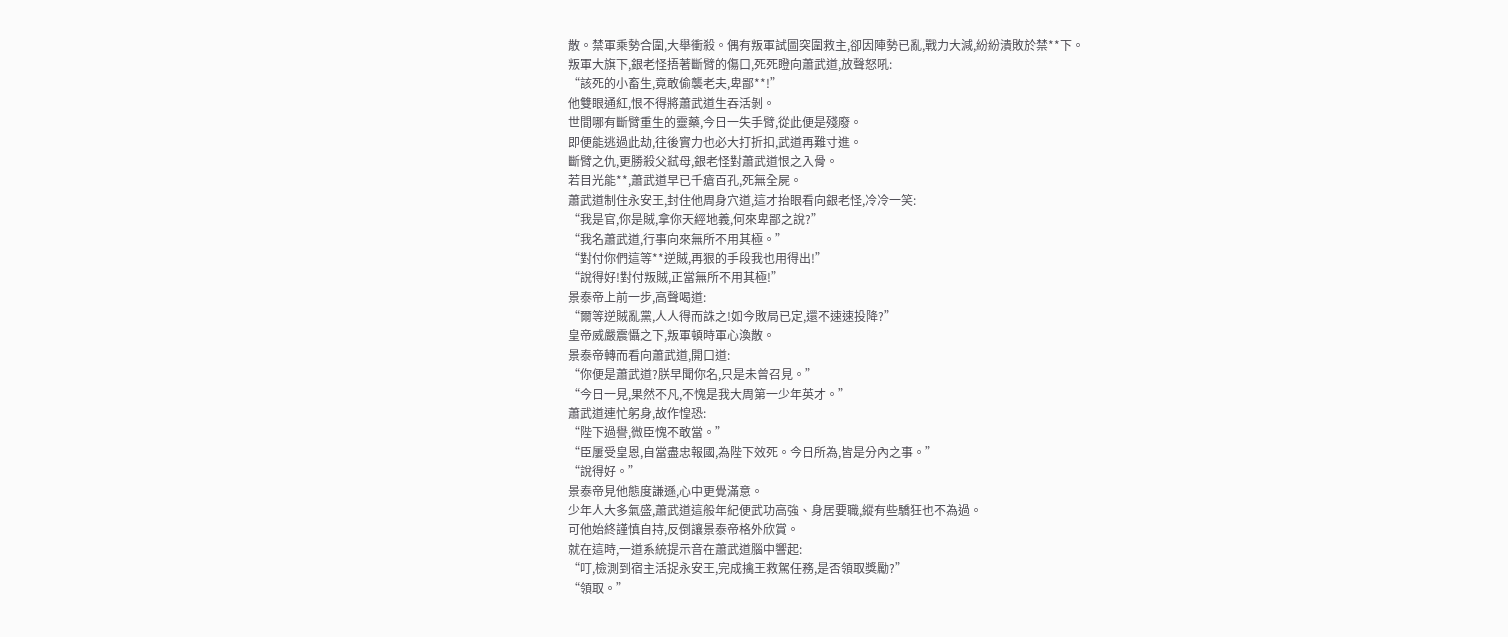散。禁軍乘勢合圍,大舉衝殺。偶有叛軍試圖突圍救主,卻因陣勢已亂,戰力大減,紛紛潰敗於禁**下。
叛軍大旗下,銀老怪捂著斷臂的傷口,死死瞪向蕭武道,放聲怒吼:
“該死的小畜生,竟敢偷襲老夫,卑鄙**!”
他雙眼通紅,恨不得將蕭武道生吞活剝。
世間哪有斷臂重生的靈藥,今日一失手臂,從此便是殘廢。
即便能逃過此劫,往後實力也必大打折扣,武道再難寸進。
斷臂之仇,更勝殺父弒母,銀老怪對蕭武道恨之入骨。
若目光能**,蕭武道早已千瘡百孔,死無全屍。
蕭武道制住永安王,封住他周身穴道,這才抬眼看向銀老怪,冷冷一笑:
“我是官,你是賊,拿你天經地義,何來卑鄙之說?”
“我名蕭武道,行事向來無所不用其極。”
“對付你們這等**逆賊,再狠的手段我也用得出!”
“說得好!對付叛賊,正當無所不用其極!”
景泰帝上前一步,高聲喝道:
“爾等逆賊亂黨,人人得而誅之!如今敗局已定,還不速速投降?”
皇帝威嚴震懾之下,叛軍頓時軍心渙散。
景泰帝轉而看向蕭武道,開口道:
“你便是蕭武道?朕早聞你名,只是未曾召見。”
“今日一見,果然不凡,不愧是我大周第一少年英才。”
蕭武道連忙躬身,故作惶恐:
“陛下過譽,微臣愧不敢當。”
“臣屢受皇恩,自當盡忠報國,為陛下效死。今日所為,皆是分內之事。”
“說得好。”
景泰帝見他態度謙遜,心中更覺滿意。
少年人大多氣盛,蕭武道這般年紀便武功高強、身居要職,縱有些驕狂也不為過。
可他始終謹慎自持,反倒讓景泰帝格外欣賞。
就在這時,一道系統提示音在蕭武道腦中響起:
“叮,檢測到宿主活捉永安王,完成擒王救駕任務,是否領取獎勵?”
“領取。”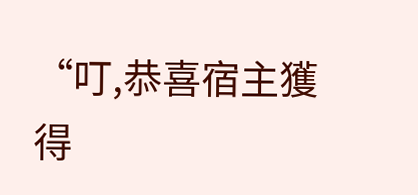“叮,恭喜宿主獲得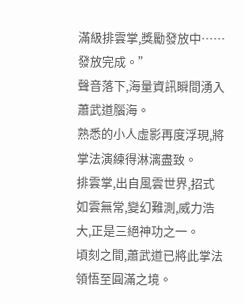滿級排雲掌,獎勵發放中……發放完成。”
聲音落下,海量資訊瞬間湧入蕭武道腦海。
熟悉的小人虛影再度浮現,將掌法演練得淋漓盡致。
排雲掌,出自風雲世界,招式如雲無常,變幻難測,威力浩大,正是三絕神功之一。
頃刻之間,蕭武道已將此掌法領悟至圓滿之境。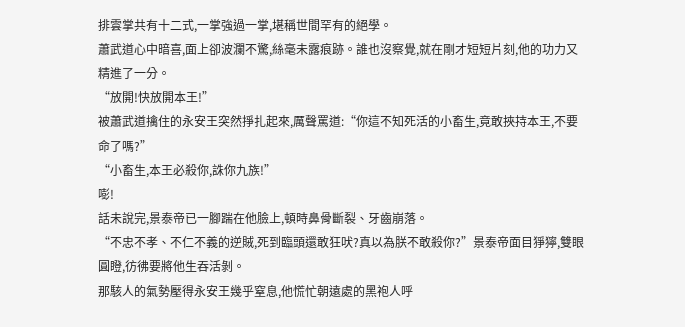排雲掌共有十二式,一掌強過一掌,堪稱世間罕有的絕學。
蕭武道心中暗喜,面上卻波瀾不驚,絲毫未露痕跡。誰也沒察覺,就在剛才短短片刻,他的功力又精進了一分。
“放開!快放開本王!”
被蕭武道擒住的永安王突然掙扎起來,厲聲罵道:“你這不知死活的小畜生,竟敢挾持本王,不要命了嗎?”
“小畜生,本王必殺你,誅你九族!”
嘭!
話未說完,景泰帝已一腳踹在他臉上,頓時鼻骨斷裂、牙齒崩落。
“不忠不孝、不仁不義的逆賊,死到臨頭還敢狂吠?真以為朕不敢殺你?”景泰帝面目猙獰,雙眼圓瞪,彷彿要將他生吞活剝。
那駭人的氣勢壓得永安王幾乎窒息,他慌忙朝遠處的黑袍人呼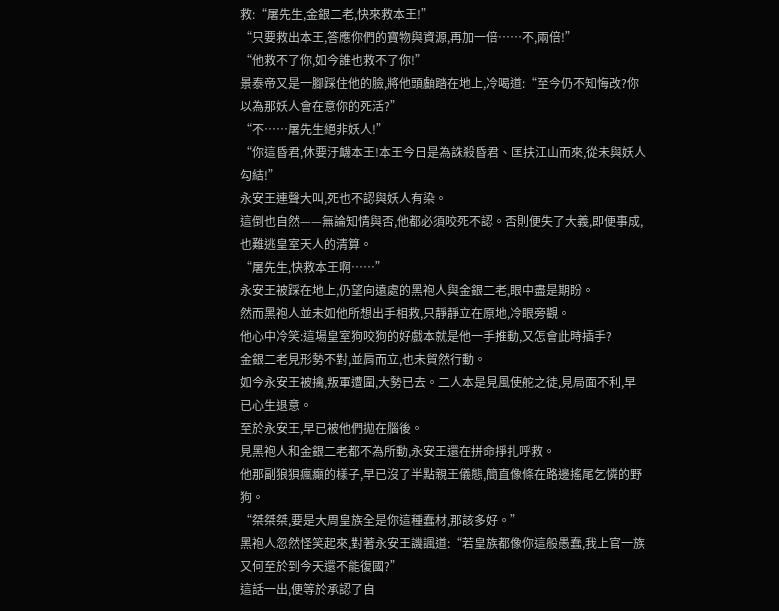救:“屠先生,金銀二老,快來救本王!”
“只要救出本王,答應你們的寶物與資源,再加一倍……不,兩倍!”
“他救不了你,如今誰也救不了你!”
景泰帝又是一腳踩住他的臉,將他頭顱踏在地上,冷喝道:“至今仍不知悔改?你以為那妖人會在意你的死活?”
“不……屠先生絕非妖人!”
“你這昏君,休要汙衊本王!本王今日是為誅殺昏君、匡扶江山而來,從未與妖人勾結!”
永安王連聲大叫,死也不認與妖人有染。
這倒也自然——無論知情與否,他都必須咬死不認。否則便失了大義,即便事成,也難逃皇室天人的清算。
“屠先生,快救本王啊……”
永安王被踩在地上,仍望向遠處的黑袍人與金銀二老,眼中盡是期盼。
然而黑袍人並未如他所想出手相救,只靜靜立在原地,冷眼旁觀。
他心中冷笑:這場皇室狗咬狗的好戲本就是他一手推動,又怎會此時插手?
金銀二老見形勢不對,並肩而立,也未貿然行動。
如今永安王被擒,叛軍遭圍,大勢已去。二人本是見風使舵之徒,見局面不利,早已心生退意。
至於永安王,早已被他們拋在腦後。
見黑袍人和金銀二老都不為所動,永安王還在拼命掙扎呼救。
他那副狼狽瘋癲的樣子,早已沒了半點親王儀態,簡直像條在路邊搖尾乞憐的野狗。
“桀桀桀,要是大周皇族全是你這種蠢材,那該多好。”
黑袍人忽然怪笑起來,對著永安王譏諷道:“若皇族都像你這般愚蠢,我上官一族又何至於到今天還不能復國?”
這話一出,便等於承認了自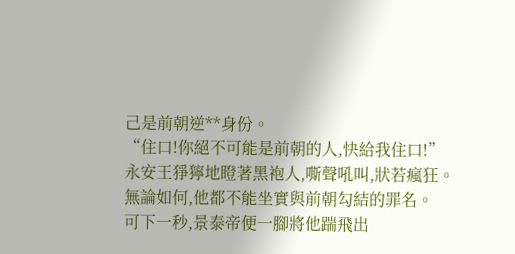己是前朝逆**身份。
“住口!你絕不可能是前朝的人,快給我住口!”
永安王猙獰地瞪著黑袍人,嘶聲吼叫,狀若瘋狂。
無論如何,他都不能坐實與前朝勾結的罪名。
可下一秒,景泰帝便一腳將他踹飛出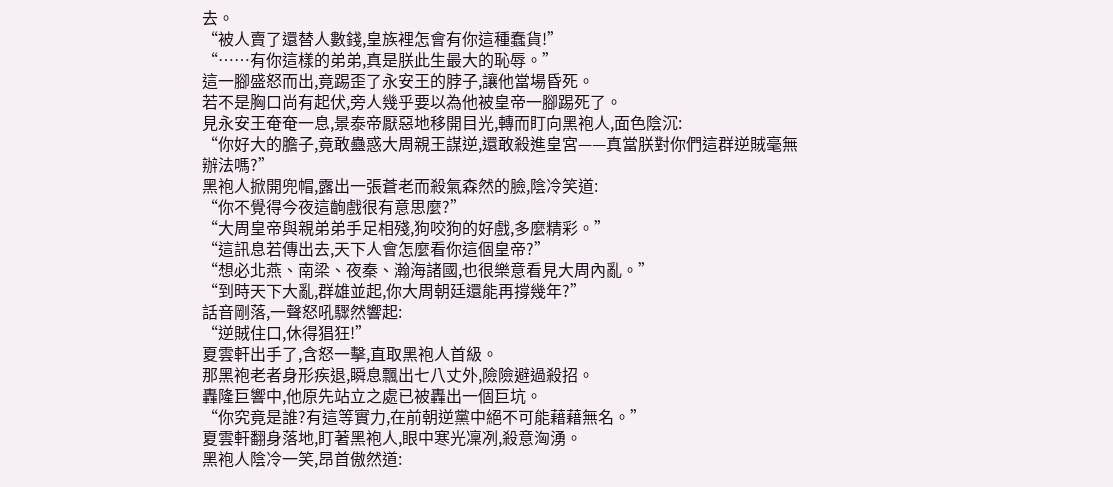去。
“被人賣了還替人數錢,皇族裡怎會有你這種蠢貨!”
“……有你這樣的弟弟,真是朕此生最大的恥辱。”
這一腳盛怒而出,竟踢歪了永安王的脖子,讓他當場昏死。
若不是胸口尚有起伏,旁人幾乎要以為他被皇帝一腳踢死了。
見永安王奄奄一息,景泰帝厭惡地移開目光,轉而盯向黑袍人,面色陰沉:
“你好大的膽子,竟敢蠱惑大周親王謀逆,還敢殺進皇宮——真當朕對你們這群逆賊毫無辦法嗎?”
黑袍人掀開兜帽,露出一張蒼老而殺氣森然的臉,陰冷笑道:
“你不覺得今夜這齣戲很有意思麼?”
“大周皇帝與親弟弟手足相殘,狗咬狗的好戲,多麼精彩。”
“這訊息若傳出去,天下人會怎麼看你這個皇帝?”
“想必北燕、南梁、夜秦、瀚海諸國,也很樂意看見大周內亂。”
“到時天下大亂,群雄並起,你大周朝廷還能再撐幾年?”
話音剛落,一聲怒吼驟然響起:
“逆賊住口,休得猖狂!”
夏雲軒出手了,含怒一擊,直取黑袍人首級。
那黑袍老者身形疾退,瞬息飄出七八丈外,險險避過殺招。
轟隆巨響中,他原先站立之處已被轟出一個巨坑。
“你究竟是誰?有這等實力,在前朝逆黨中絕不可能藉藉無名。”
夏雲軒翻身落地,盯著黑袍人,眼中寒光凜冽,殺意洶湧。
黑袍人陰冷一笑,昂首傲然道: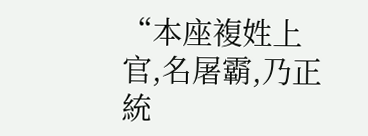“本座複姓上官,名屠霸,乃正統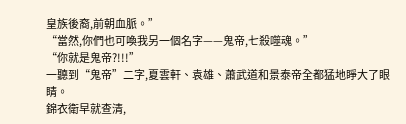皇族後裔,前朝血脈。”
“當然,你們也可喚我另一個名字——鬼帝,七殺噬魂。”
“你就是鬼帝?!!!”
一聽到“鬼帝”二字,夏雲軒、袁雄、蕭武道和景泰帝全都猛地睜大了眼睛。
錦衣衛早就查清,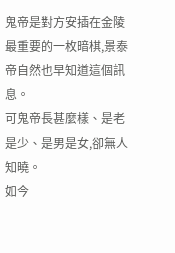鬼帝是對方安插在金陵最重要的一枚暗棋,景泰帝自然也早知道這個訊息。
可鬼帝長甚麼樣、是老是少、是男是女,卻無人知曉。
如今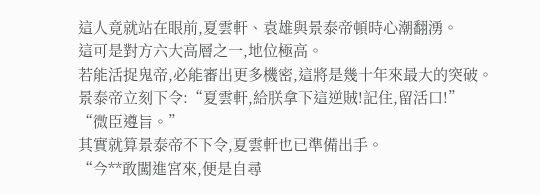這人竟就站在眼前,夏雲軒、袁雄與景泰帝頓時心潮翻湧。
這可是對方六大高層之一,地位極高。
若能活捉鬼帝,必能審出更多機密,這將是幾十年來最大的突破。
景泰帝立刻下令:“夏雲軒,給朕拿下這逆賊!記住,留活口!”
“微臣遵旨。”
其實就算景泰帝不下令,夏雲軒也已準備出手。
“今**敢闖進宮來,便是自尋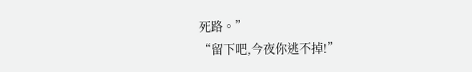死路。”
“留下吧,今夜你逃不掉!”